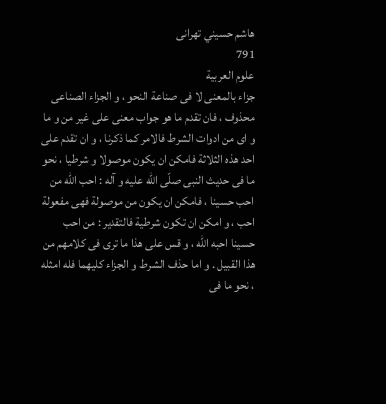هاشم حسيني تهرانى
791
علوم العربية
جزاء بالمعنى لا فى صناعة النحو ، و الجزاء الصناعى محذوف ، فان تقدم ما هو جواب معنى على غير من و ما و اى من ادوات الشرط فالامر كما ذكرنا ، و ان تقدم على احد هذه الثلاثة فامكن ان يكون موصولا و شرطيا ، نحو ما فى حديث النبى صلّى اللّه عليه و آله : احب اللّه من احب حسينا ، فامكن ان يكون من موصولة فهى مفعولة احب ، و امكن ان تكون شرطية فالتقدير : من احب حسينا احبه اللّه ، و قس على هذا ما ترى فى كلامهم من هذا القبيل . و اما حذف الشرط و الجزاء كليهما فله امثله ، نحو ما فى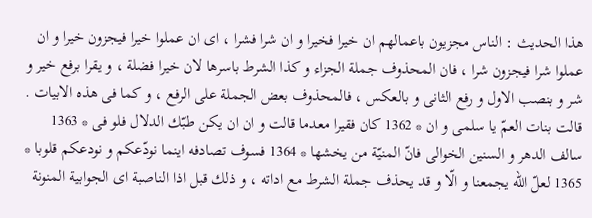هذا الحديث : الناس مجزيون باعمالهم ان خيرا فخيرا و ان شرا فشرا ، اى ان عملوا خيرا فيجزون خيرا و ان عملوا شرا فيجزون شرا ، فان المحذوف جملة الجزاء و كذا الشرط باسرها لان خيرا فضلة ، و يقرا برفع خير و شر و بنصب الاول و رفع الثانى و بالعكس ، فالمحذوف بعض الجملة على الرفع ، و كما فى هذه الابيات . قالت بنات العمّ يا سلمى و ان * 1362 كان فقيرا معدما قالت و ان ان يكن طبّك الدلال فلو فى * 1363 سالف الدهر و السنين الخوالى فانّ المنيّة من يخشها * 1364 فسوف تصادفه اينما نودّعكم و نودعكم قلوبا * 1365 لعلّ اللّه يجمعنا و الّا و قد يحذف جملة الشرط مع اداته ، و ذلك قبل اذا الناصبة اى الجوابية المنونة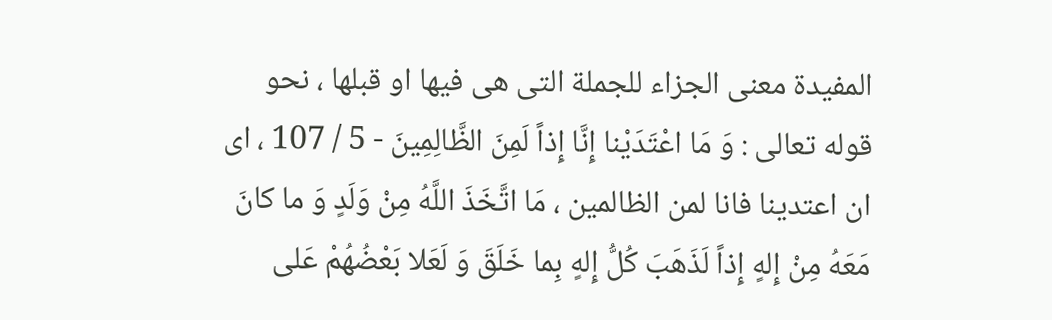المفيدة معنى الجزاء للجملة التى هى فيها او قبلها ، نحو قوله تعالى : وَ مَا اعْتَدَيْنا إِنَّا إِذاً لَمِنَ الظَّالِمِينَ - 5 / 107 ، اى ان اعتدينا فانا لمن الظالمين ، مَا اتَّخَذَ اللَّهُ مِنْ وَلَدٍ وَ ما كانَ مَعَهُ مِنْ إِلهٍ إِذاً لَذَهَبَ كُلُّ إِلهٍ بِما خَلَقَ وَ لَعَلا بَعْضُهُمْ عَلى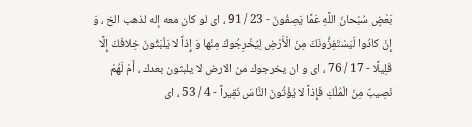بَعْضٍ سُبْحانَ اللَّهِ عَمَّا يَصِفُونَ - 23 / 91 ، اى لو كان معه إله لذهب الخ ، وَ إِنْ كادُوا لَيَسْتَفِزُّونَكَ مِنَ الْأَرْضِ لِيُخْرِجُوكَ مِنْها وَ إِذاً لا يَلْبَثُونَ خِلافَكَ إِلَّا قَلِيلًا - 17 / 76 ، اى و ان يخرجوك من الارض لا يلبثون بعدك ، أَمْ لَهُمْ نَصِيبٌ مِنَ الْمُلْكِ فَإِذاً لا يُؤْتُونَ النَّاسَ نَقِيراً - 4 / 53 ، اى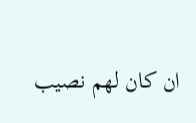ان كان لهم نصيب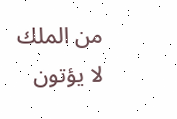من الملك لا يؤتون